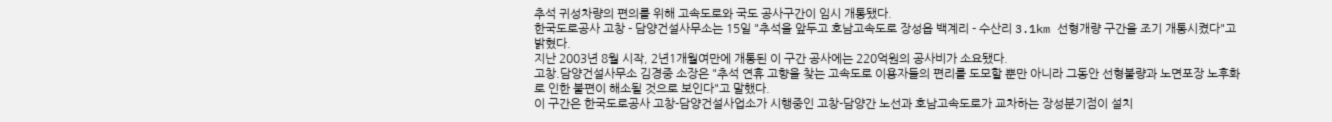추석 귀성차량의 편의를 위해 고속도로와 국도 공사구간이 임시 개통됐다.
한국도로공사 고창 - 담양건설사무소는 15일 "추석을 앞두고 호남고속도로 장성읍 백계리 - 수산리 3.1km 선형개량 구간을 조기 개통시켰다"고 밝혔다.
지난 2003년 8월 시작, 2년1개월여만에 개통된 이 구간 공사에는 220억원의 공사비가 소요됐다.
고창.담양건설사무소 김경중 소장은 "추석 연휴 고향을 찾는 고속도로 이용자들의 편리를 도모할 뿐만 아니라 그동안 선형불량과 노면포장 노후화로 인한 불편이 해소될 것으로 보인다"고 말했다.
이 구간은 한국도로공사 고창-담양건설사업소가 시행중인 고창-담양간 노선과 호남고속도로가 교차하는 장성분기점이 설치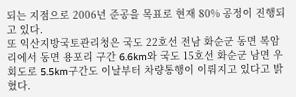되는 지점으로 2006년 준공을 목표로 현재 80% 공정이 진행되고 있다.
또 익산지방국토관리청은 국도 22호선 전남 화순군 동면 복암리에서 동면 용포리 구간 6.6km와 국도 15호선 화순군 남면 우회도로 5.5km구간도 이날부터 차량통행이 이뤄지고 있다고 밝혔다.